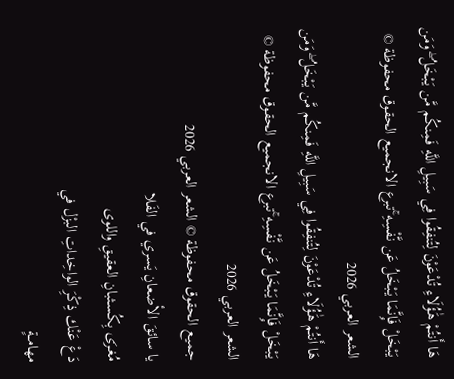هَا أَنتُمْ هَٰؤُلَاءِ تُدْعَوْنَ لِتُنفِقُوا فِي سَبِيلِ اللَّهِ فَمِنكُم مَّن يَبْخَلُ ۖ وَمَن يَبْخَلْ فَإِنَّمَا يَبْخَلُ عَن نَّفْسِهِ ۚتبرع الانجميع الحقوق محفوظة © الشعر العربي 2026
هَا أَنتُمْ هَٰؤُلَاءِ تُدْعَوْنَ لِتُنفِقُوا فِي سَبِيلِ اللَّهِ فَمِنكُم مَّن يَبْخَلُ ۖ وَمَن يَبْخَلْ فَإِنَّمَا يَبْخَلُ عَن نَّفْسِهِ ۚتبرع الانجميع الحقوق محفوظة © الشعر العربي 2026
جميع الحقوق محفوظة © الشعر العربي 2026
يا سائقَ الأضعانِ يَسري في الفَلا
مُغـرَى بِكُسـثبانِ العقيقِ واللوى
دَعْ عَنْك ذِكْرَِ الواخِداتِ البزْل في
مهامــةٍ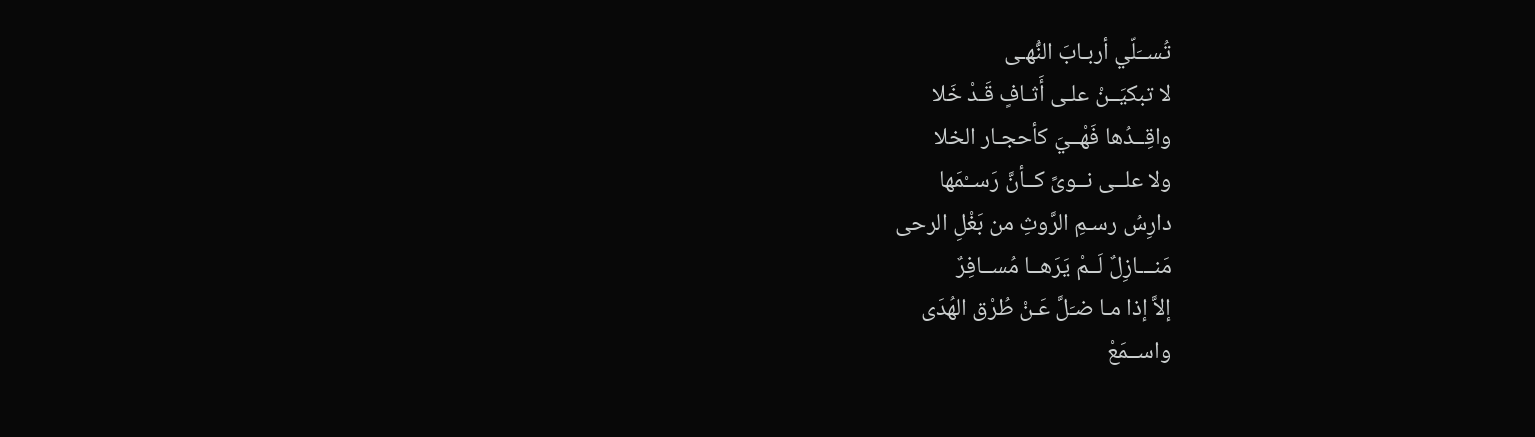تُســَلّي أربـابَ النُّهـى
لا تبكيَــنْ علـى أَثـافٍ قَـدْ خَلا
واقِــدُها فَهْــيَ كأحجـار الخلا
ولا علــى نــوىً كــأنَّ رَســْمَها
دارِسُ رسـمِ الرَّوثِ من بَغْلِ الرحى
مَنـــازِلٌ لَــمْ يَرَهــا مُســافِرٌ
إلاَّ إذا مـا ضـَلَّ عَـنْ طُرْق الهُدَى
واســمَعْ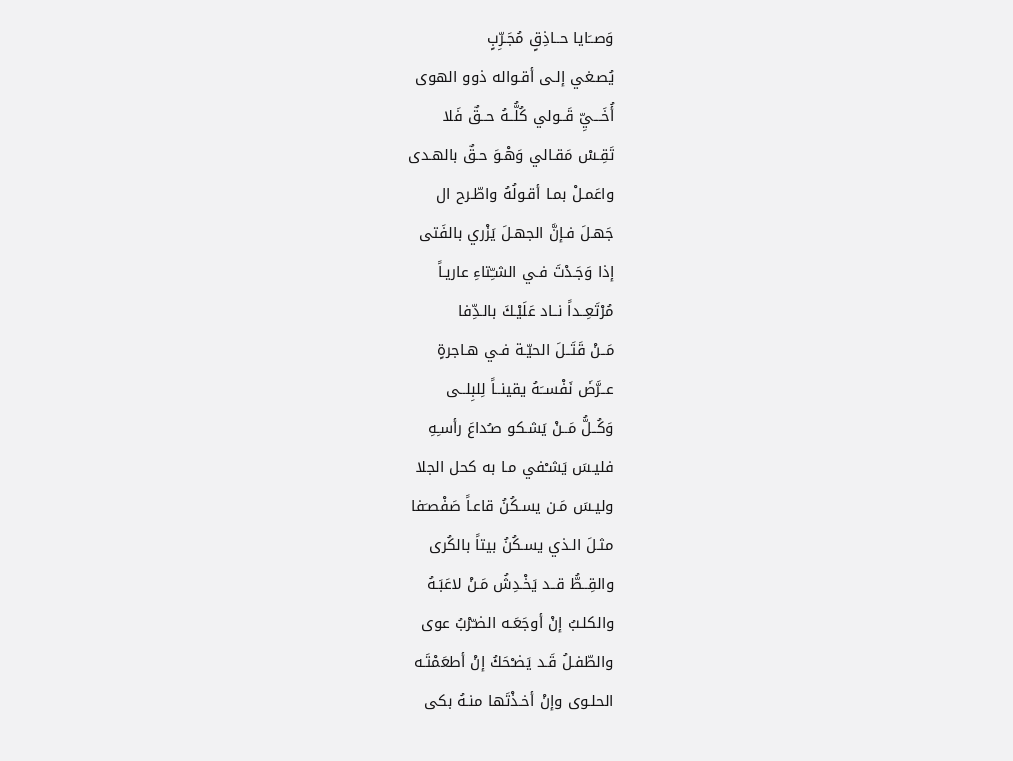وَصــَايا حــاذِقٍ مُجَـرِّبٍ
يُصـغي إلـى أقـواله ذوو الهوى
أُخَـــيِّ قَــولي كُلُّــهُ حــقٌ فَلا
تَقِـسْ مَقـالي وَهْـوَ حـقٌ بالهـدى
واعَمـلْ بمـا أقـولُهُ واطّـرح ال
جَهـلَ فـإنَّ الجهـلَ يَزْري بالفَتى
إذا وَجَـدْتَ فـي الشـِّتاءِ عاريـاً
مُرْتَعِــداً نــاد عَلَيْـكَ بالـدِّفا
مَــنْ قَتَــلَ الحيّـة فـي هـاجرةٍ
عــرَّضَ نَفْســَهُ يقينــاً لِلبِلــى
وَكُــلُّ مَــنْ يَشـكو صـُداعَ رأسـِهِ
فليـسَ يَشـْفي مـا به كحل الجلا
وليـسَ مَـن يسـكُنُ قاعـاً صَفْصـَفا
مثـلَ الـذي يسـكُنُ بيتاً بالكُرى
والقِــطُّ قــد يَخْـدِشُ مَـنْ لاعَبَـهُ
والكلـبُ إنْ أوجَعَـه الضـّرْبُ عوى
والطّفـلُ قَـد يَضـْحَكُ إنْ أطعَمْتَـه
الحلـوى وإنْ أخـذْتَها منـهُ بكى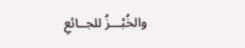والخُبْـــزُ للجــائعِ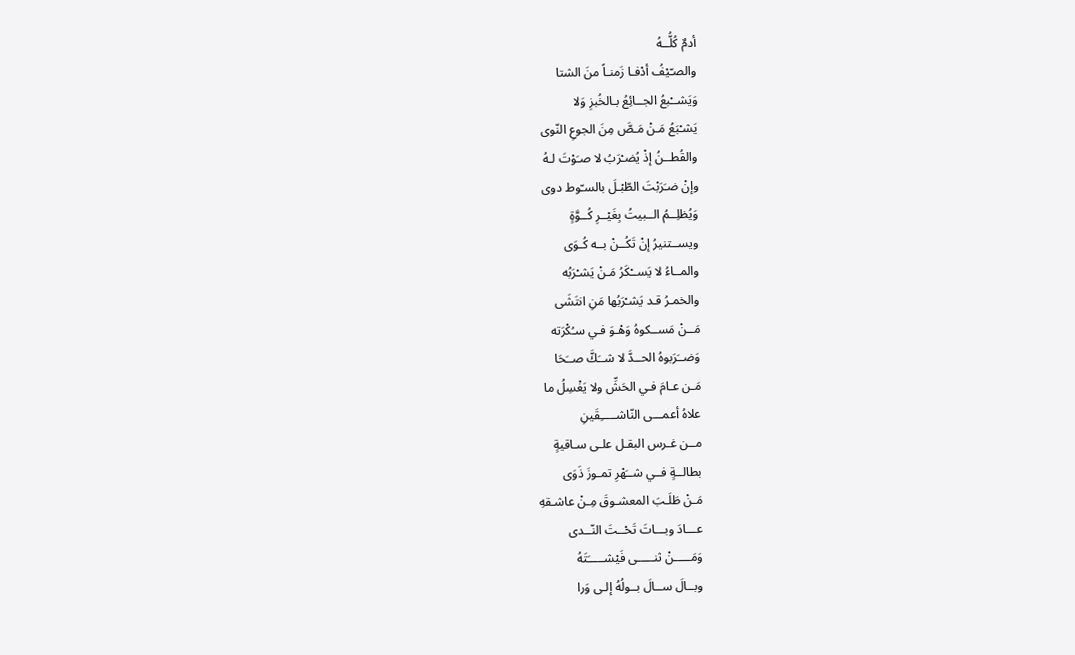أدمٌ كُلُّــهُ
والصـّيْفُ أدْفـا زَمنـاً منَ الشتا
وَيَشــْبعُ الجــائِعُ بـالخُبزِ وَلا
يَشـْبَعُ مَـنْ مَـصَّ مِنَ الجوعِ النّوى
والقُطــنُ إذْ يُضـْرَبُ لا صـَوْتَ لـهُ
وإنْ ضـَرَبْتَ الطّبْـلَ بالسـّوط دوى
وَيُظلِــمُ الــبيتُ بِغَيْــرِ كُــوَّةٍ
ويســتنيرُ إنْ تَكُــنْ بــه كُـوَى
والمــاءُ لا يَســْكَرُ مَـنْ يَشـْرَبُه
والخمـرُ قـد يَشـْرَبُها مَنِ انتَشَى
مَــنْ مَســكوهُ وَهْـوَ فـي سـُكْرَته
وَضــَرَبوهُ الحــدَّ لا شــَكَّ صــَحَا
مَـن عـامَ فـي الحَشِّ ولا يَغْسِلُ ما
علاهُ أعمـــى النّاشـــــِقَينِ
مــن غـرس البقـل علـى سـاقيةٍ
بطالــةٍ فــي شــَهْرِ تمـوزَ ذَوَى
مَـنْ طَلَـبَ المعشـوقَ مِـنْ عاشـقهِ
عـــادَ وبـــاتَ تَحْــتَ النّــدى
وَمَـــــنْ ثنـــــى فَيْشـــــَتَهُ
وبــالَ ســالَ بــولُهُ إلـى وَرا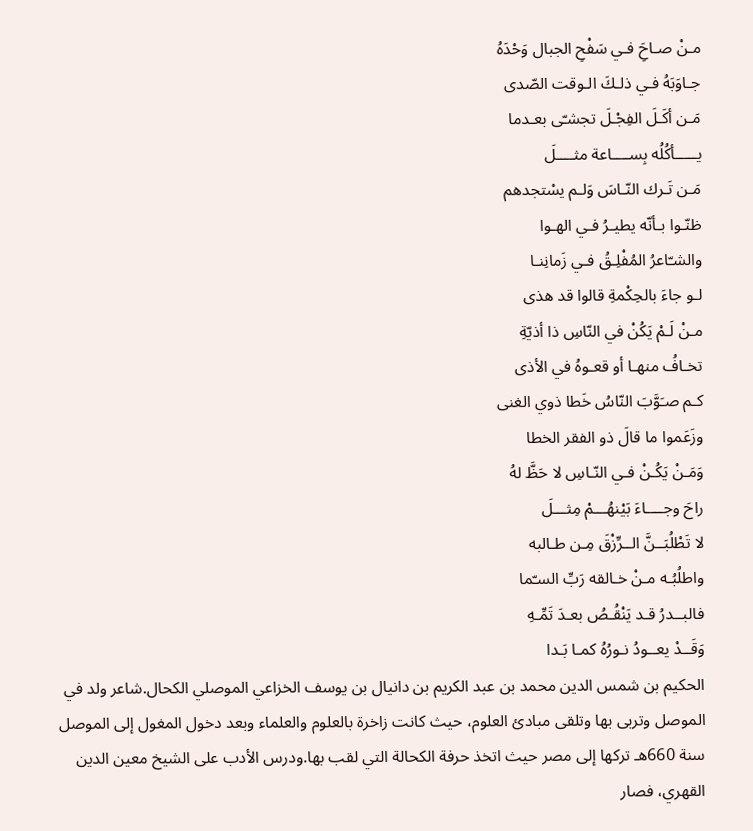مـنْ صـاحَِ فـي سَفْحِ الجبال وَحْدَهُ
جـاوَبَهُ فـي ذلـكَ الـوقت الصّدى
مَـن أكَـلَ الفِجْـلَ تجشـّى بعـدما
يـــــأكُلُه بِســــاعة مثــــلَ
مَـن تَـرك النّـاسَ وَلـم يسْتجدهم
ظنّـوا بـأنّه يطيـرُ فـي الهـوا
والشـّاعرُ المُفْلِـقُ فـي زَمانِنـا
لـو جاءَ بالحِكْمةِ قالوا قد هذى
مـنْ لَـمْ يَكُنْ في النّاسِ ذا أذيّةِ
تخـافُ منهـا أو قعـوهُ في الأذى
كـم صـَوَّبَ النّاسُ خَطا ذوي الغنى
وزَعَموا ما قالَ ذو الفقر الخطا
وَمَـنْ يَكُـنْ فـي النّـاسِ لا حَظَّ لهُ
راحَ وجــــاءَ بَيْنهُـــمْ مِثـــلَ
لا تَطْلُبَــنَّ الــرِّزْقَ مِـن طـالبه
واطلُبُـه مـنْ خـالقه رَبِّ السـّما
فالبــدرُ قـد يَنْقُـصُ بعـدَ تَمِّـهِ
وَقَــدْ يعــودُ نـورُهُ كمـا بَـدا
الحكيم بن شمس الدين محمد بن عبد الكريم بن دانيال بن يوسف الخزاعي الموصلي الكحال.شاعر ولد في الموصل وتربى بها وتلقى مبادئ العلوم، حيث كانت زاخرة بالعلوم والعلماء وبعد دخول المغول إلى الموصل سنة 660هـ تركها إلى مصر حيث اتخذ حرفة الكحالة التي لقب بها.ودرس الأدب على الشيخ معين الدين القهري، فصار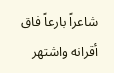شاعراً بارعاً فاق أقرانه واشتهر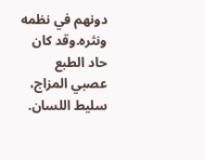دونهم في نظمه ونثره.وقد كان حاد الطبع عصبي المزاج، سليط اللسان.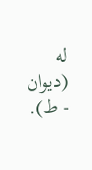له (ديوان - ط).